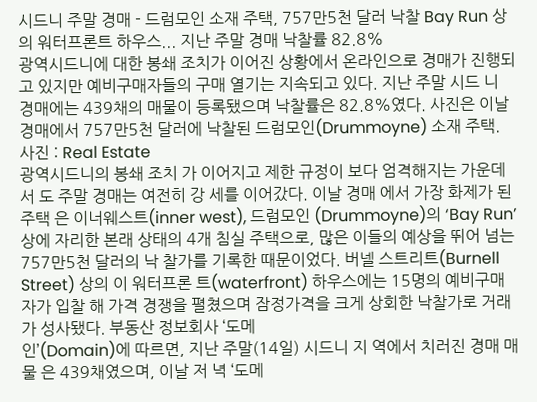시드니 주말 경매 - 드럼모인 소재 주택, 757만5천 달러 낙찰 Bay Run 상의 워터프론트 하우스... 지난 주말 경매 낙찰률 82.8%
광역시드니에 대한 봉쇄 조치가 이어진 상황에서 온라인으로 경매가 진행되고 있지만 예비구매자들의 구매 열기는 지속되고 있다. 지난 주말 시드 니 경매에는 439채의 매물이 등록됐으며 낙찰률은 82.8%였다. 사진은 이날 경매에서 757만5천 달러에 낙찰된 드럼모인(Drummoyne) 소재 주택. 사진 : Real Estate
광역시드니의 봉쇄 조치 가 이어지고 제한 규정이 보다 엄격해지는 가운데서 도 주말 경매는 여전히 강 세를 이어갔다. 이날 경매 에서 가장 화제가 된 주택 은 이너웨스트(inner west), 드럼모인 (Drummoyne)의 ‘Bay Run’ 상에 자리한 본래 상태의 4개 침실 주택으로, 많은 이들의 예상을 뛰어 넘는 757만5천 달러의 낙 찰가를 기록한 때문이었다. 버넬 스트리트(Burnell Street) 상의 이 워터프론 트(waterfront) 하우스에는 15명의 예비구매자가 입찰 해 가격 경쟁을 펼쳤으며 잠정가격을 크게 상회한 낙찰가로 거래가 성사됐다. 부동산 정보회사 ‘도메
인’(Domain)에 따르면, 지난 주말(14일) 시드니 지 역에서 치러진 경매 매물 은 439채였으며, 이날 저 녁 ‘도메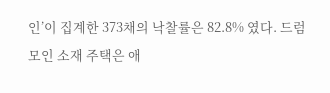인’이 집계한 373채의 낙찰률은 82.8% 였다. 드럼모인 소재 주택은 애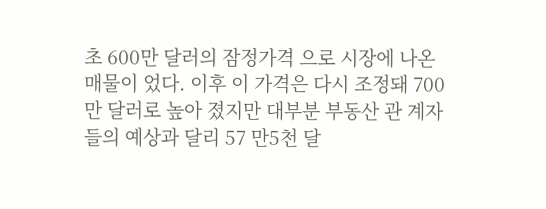초 600만 달러의 잠정가격 으로 시장에 나온 매물이 었다. 이후 이 가격은 다시 조정돼 700만 달러로 높아 졌지만 대부분 부동산 관 계자들의 예상과 달리 57 만5천 달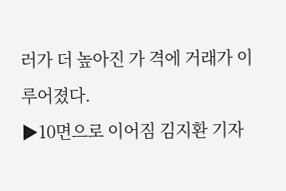러가 더 높아진 가 격에 거래가 이루어졌다.
▶10면으로 이어짐 김지환 기자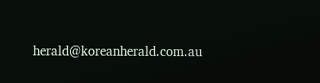herald@koreanherald.com.au